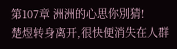第107章 洲洲的心思你別猜!
楚煜转身离开,很快便消失在人群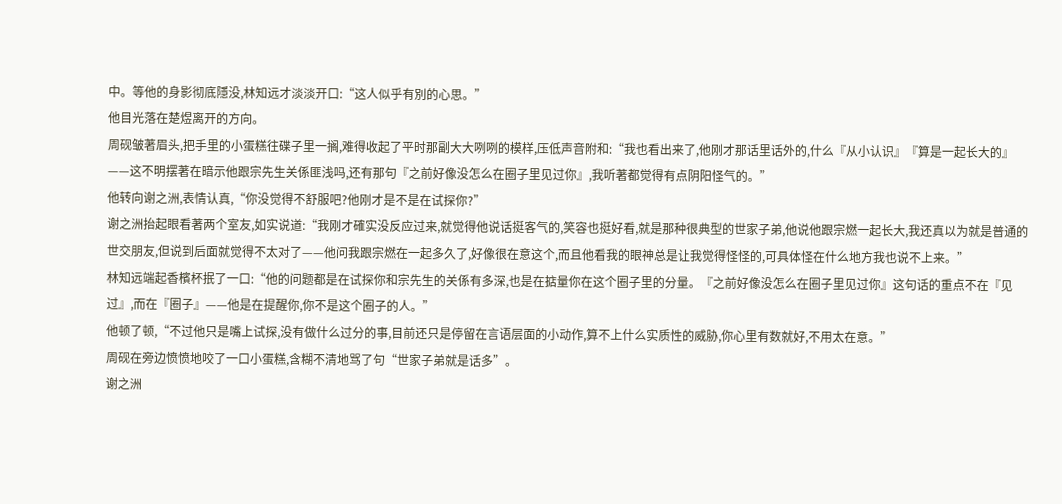中。等他的身影彻底隱没,林知远才淡淡开口:“这人似乎有別的心思。”
他目光落在楚煜离开的方向。
周砚皱著眉头,把手里的小蛋糕往碟子里一搁,难得收起了平时那副大大咧咧的模样,压低声音附和:“我也看出来了,他刚才那话里话外的,什么『从小认识』『算是一起长大的』——这不明摆著在暗示他跟宗先生关係匪浅吗,还有那句『之前好像没怎么在圈子里见过你』,我听著都觉得有点阴阳怪气的。”
他转向谢之洲,表情认真,“你没觉得不舒服吧?他刚才是不是在试探你?”
谢之洲抬起眼看著两个室友,如实说道:“我刚才確实没反应过来,就觉得他说话挺客气的,笑容也挺好看,就是那种很典型的世家子弟,他说他跟宗燃一起长大,我还真以为就是普通的世交朋友,但说到后面就觉得不太对了——他问我跟宗燃在一起多久了,好像很在意这个,而且他看我的眼神总是让我觉得怪怪的,可具体怪在什么地方我也说不上来。”
林知远端起香檳杯抿了一口:“他的问题都是在试探你和宗先生的关係有多深,也是在掂量你在这个圈子里的分量。『之前好像没怎么在圈子里见过你』这句话的重点不在『见过』,而在『圈子』——他是在提醒你,你不是这个圈子的人。”
他顿了顿,“不过他只是嘴上试探,没有做什么过分的事,目前还只是停留在言语层面的小动作,算不上什么实质性的威胁,你心里有数就好,不用太在意。”
周砚在旁边愤愤地咬了一口小蛋糕,含糊不清地骂了句“世家子弟就是话多”。
谢之洲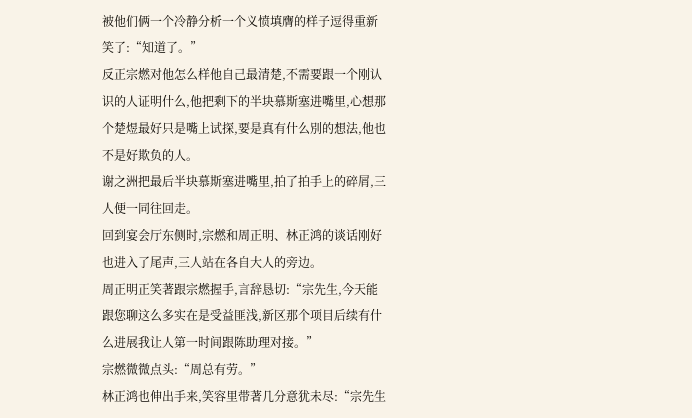被他们俩一个冷静分析一个义愤填膺的样子逗得重新笑了:“知道了。”
反正宗燃对他怎么样他自己最清楚,不需要跟一个刚认识的人证明什么,他把剩下的半块慕斯塞进嘴里,心想那个楚煜最好只是嘴上试探,要是真有什么別的想法,他也不是好欺负的人。
谢之洲把最后半块慕斯塞进嘴里,拍了拍手上的碎屑,三人便一同往回走。
回到宴会厅东侧时,宗燃和周正明、林正鸿的谈话刚好也进入了尾声,三人站在各自大人的旁边。
周正明正笑著跟宗燃握手,言辞恳切:“宗先生,今天能跟您聊这么多实在是受益匪浅,新区那个项目后续有什么进展我让人第一时间跟陈助理对接。”
宗燃微微点头:“周总有劳。”
林正鸿也伸出手来,笑容里带著几分意犹未尽:“宗先生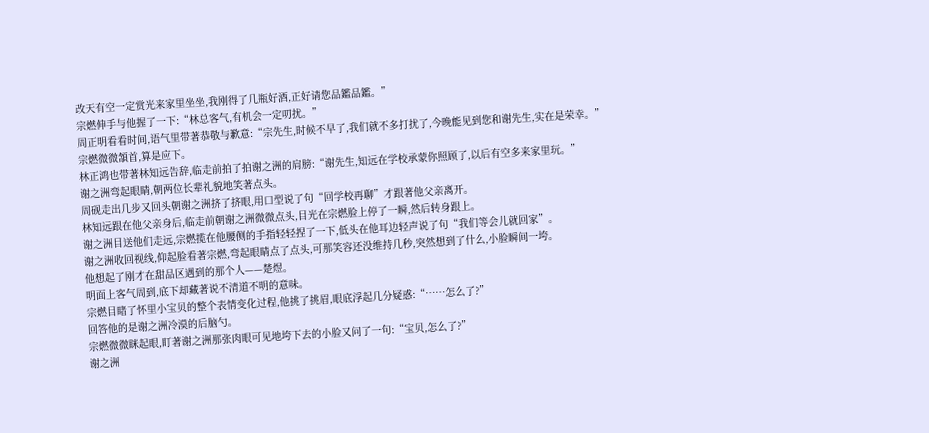改天有空一定赏光来家里坐坐,我刚得了几瓶好酒,正好请您品鑑品鑑。”
宗燃伸手与他握了一下:“林总客气,有机会一定叨扰。”
周正明看看时间,语气里带著恭敬与歉意:“宗先生,时候不早了,我们就不多打扰了,今晚能见到您和谢先生,实在是荣幸。”
宗燃微微頷首,算是应下。
林正鸿也带著林知远告辞,临走前拍了拍谢之洲的肩膀:“谢先生,知远在学校承蒙你照顾了,以后有空多来家里玩。”
谢之洲弯起眼睛,朝两位长辈礼貌地笑著点头。
周砚走出几步又回头朝谢之洲挤了挤眼,用口型说了句“回学校再聊”才跟著他父亲离开。
林知远跟在他父亲身后,临走前朝谢之洲微微点头,目光在宗燃脸上停了一瞬,然后转身跟上。
谢之洲目送他们走远,宗燃揽在他腰侧的手指轻轻捏了一下,低头在他耳边轻声说了句“我们等会儿就回家”。
谢之洲收回视线,仰起脸看著宗燃,弯起眼睛点了点头,可那笑容还没维持几秒,突然想到了什么,小脸瞬间一垮。
他想起了刚才在甜品区遇到的那个人——楚煜。
明面上客气周到,底下却藏著说不清道不明的意味。
宗燃目睹了怀里小宝贝的整个表情变化过程,他挑了挑眉,眼底浮起几分疑惑:“……怎么了?”
回答他的是谢之洲冷漠的后脑勺。
宗燃微微眯起眼,盯著谢之洲那张肉眼可见地垮下去的小脸又问了一句:“宝贝,怎么了?”
谢之洲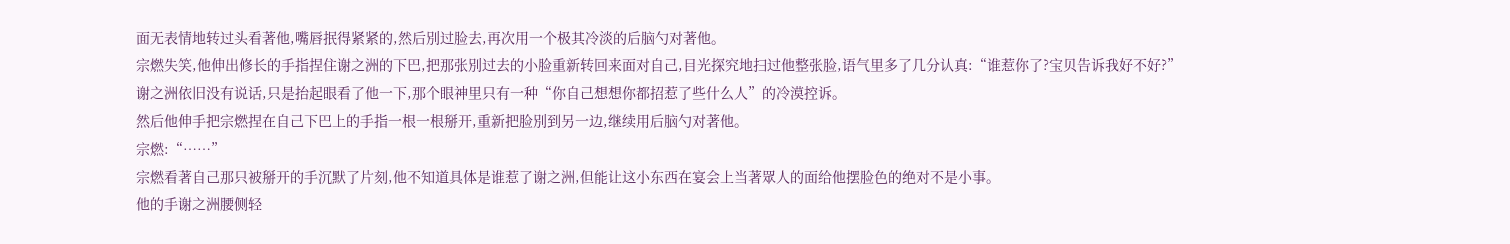面无表情地转过头看著他,嘴唇抿得紧紧的,然后別过脸去,再次用一个极其冷淡的后脑勺对著他。
宗燃失笑,他伸出修长的手指捏住谢之洲的下巴,把那张別过去的小脸重新转回来面对自己,目光探究地扫过他整张脸,语气里多了几分认真:“谁惹你了?宝贝告诉我好不好?”
谢之洲依旧没有说话,只是抬起眼看了他一下,那个眼神里只有一种“你自己想想你都招惹了些什么人”的冷漠控诉。
然后他伸手把宗燃捏在自己下巴上的手指一根一根掰开,重新把脸別到另一边,继续用后脑勺对著他。
宗燃:“……”
宗燃看著自己那只被掰开的手沉默了片刻,他不知道具体是谁惹了谢之洲,但能让这小东西在宴会上当著眾人的面给他摆脸色的绝对不是小事。
他的手谢之洲腰侧轻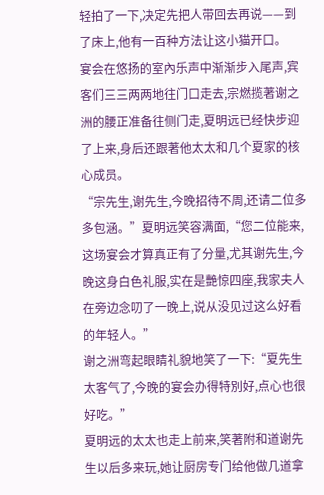轻拍了一下,决定先把人带回去再说——到了床上,他有一百种方法让这小猫开口。
宴会在悠扬的室內乐声中渐渐步入尾声,宾客们三三两两地往门口走去,宗燃揽著谢之洲的腰正准备往侧门走,夏明远已经快步迎了上来,身后还跟著他太太和几个夏家的核心成员。
“宗先生,谢先生,今晚招待不周,还请二位多多包涵。”夏明远笑容满面,“您二位能来,这场宴会才算真正有了分量,尤其谢先生,今晚这身白色礼服,实在是艷惊四座,我家夫人在旁边念叨了一晚上,说从没见过这么好看的年轻人。”
谢之洲弯起眼睛礼貌地笑了一下:“夏先生太客气了,今晚的宴会办得特別好,点心也很好吃。”
夏明远的太太也走上前来,笑著附和道谢先生以后多来玩,她让厨房专门给他做几道拿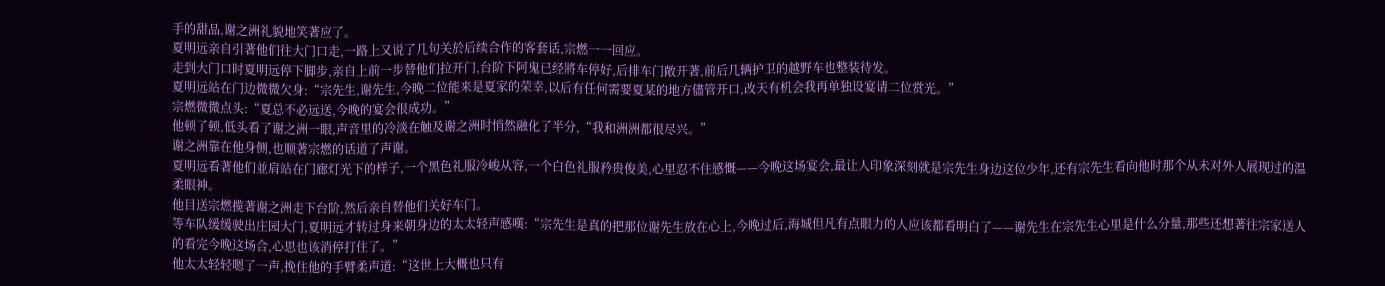手的甜品,谢之洲礼貌地笑著应了。
夏明远亲自引著他们往大门口走,一路上又说了几句关於后续合作的客套话,宗燃一一回应。
走到大门口时夏明远停下脚步,亲自上前一步替他们拉开门,台阶下阿鬼已经將车停好,后排车门敞开著,前后几辆护卫的越野车也整装待发。
夏明远站在门边微微欠身:“宗先生,谢先生,今晚二位能来是夏家的荣幸,以后有任何需要夏某的地方儘管开口,改天有机会我再单独设宴请二位赏光。”
宗燃微微点头:“夏总不必远送,今晚的宴会很成功。”
他顿了顿,低头看了谢之洲一眼,声音里的冷淡在触及谢之洲时悄然融化了半分,“我和洲洲都很尽兴。”
谢之洲靠在他身侧,也顺著宗燃的话道了声谢。
夏明远看著他们並肩站在门廊灯光下的样子,一个黑色礼服冷峻从容,一个白色礼服矜贵俊美,心里忍不住感慨——今晚这场宴会,最让人印象深刻就是宗先生身边这位少年,还有宗先生看向他时那个从未对外人展现过的温柔眼神。
他目送宗燃揽著谢之洲走下台阶,然后亲自替他们关好车门。
等车队缓缓驶出庄园大门,夏明远才转过身来朝身边的太太轻声感嘆:“宗先生是真的把那位谢先生放在心上,今晚过后,海城但凡有点眼力的人应该都看明白了——谢先生在宗先生心里是什么分量,那些还想著往宗家送人的看完今晚这场合,心思也该消停打住了。”
他太太轻轻嗯了一声,挽住他的手臂柔声道:“这世上大概也只有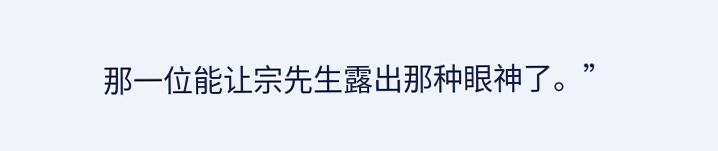那一位能让宗先生露出那种眼神了。”